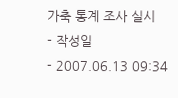가축 통계 조사 실시
- 작성일
- 2007.06.13 09:34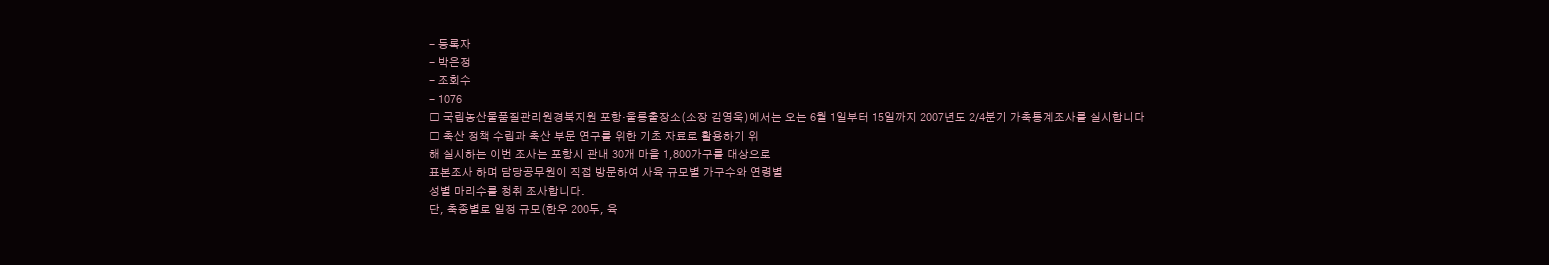- 등록자
- 박은정
- 조회수
- 1076
□ 국립농산물품질관리원경북지원 포항·울릉출장소(소장 김영욱)에서는 오는 6월 1일부터 15일까지 2007년도 2/4분기 가축통계조사를 실시합니다
□ 축산 정책 수립과 축산 부문 연구를 위한 기초 자료로 활용하기 위
해 실시하는 이번 조사는 포항시 관내 30개 마을 1,800가구를 대상으로
표본조사 하며 담당공무원이 직접 방문하여 사육 규모별 가구수와 연령별
성별 마리수를 청취 조사합니다.
단, 축종별로 일정 규모(한우 200두, 육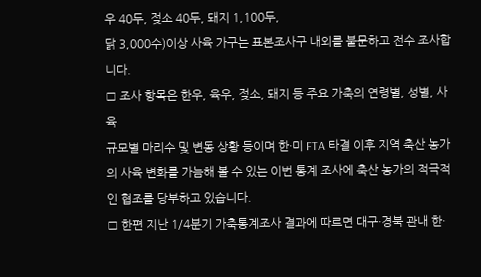우 40두, 젖소 40두, 돼지 1,100두,
닭 3,000수)이상 사육 가구는 표본조사구 내외를 불문하고 전수 조사합니다.
□ 조사 항목은 한우, 육우, 젖소, 돼지 등 주요 가축의 연령별, 성별, 사육
규모별 마리수 및 변동 상황 등이며 한·미 FTA 타결 이후 지역 축산 농가의 사육 변화를 가늠해 볼 수 있는 이번 통계 조사에 축산 농가의 적극적인 협조를 당부하고 있습니다.
□ 한편 지난 1/4분기 가축통계조사 결과에 따르면 대구·경북 관내 한·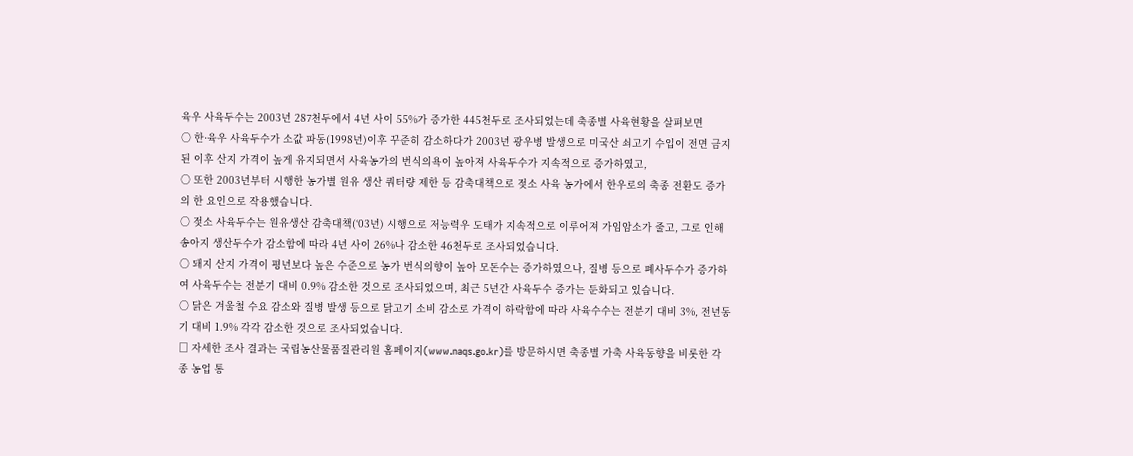육우 사육두수는 2003년 287천두에서 4년 사이 55%가 증가한 445천두로 조사되었는데 축종별 사육현황을 살펴보면
○ 한·육우 사육두수가 소값 파동(1998년)이후 꾸준히 감소하다가 2003년 광우병 발생으로 미국산 쇠고기 수입이 전면 금지된 이후 산지 가격이 높게 유지되면서 사육농가의 번식의욕이 높아져 사육두수가 지속적으로 증가하였고,
○ 또한 2003년부터 시행한 농가별 원유 생산 쿼터량 제한 등 감축대책으로 젖소 사육 농가에서 한우로의 축종 전환도 증가의 한 요인으로 작용했습니다.
○ 젖소 사육두수는 원유생산 감축대책(‘03년) 시행으로 저능력우 도태가 지속적으로 이루어져 가임암소가 줄고, 그로 인해 송아지 생산두수가 감소함에 따라 4년 사이 26%나 감소한 46천두로 조사되었습니다.
○ 돼지 산지 가격이 평년보다 높은 수준으로 농가 번식의향이 높아 모돈수는 증가하였으나, 질병 등으로 폐사두수가 증가하여 사육두수는 전분기 대비 0.9% 감소한 것으로 조사되었으며, 최근 5년간 사육두수 증가는 둔화되고 있습니다.
○ 닭은 겨울철 수요 감소와 질병 발생 등으로 닭고기 소비 감소로 가격이 하락함에 따라 사육수수는 전분기 대비 3%, 전년동기 대비 1.9% 각각 감소한 것으로 조사되었습니다.
□ 자세한 조사 결과는 국립농산물품질관리원 홈페이지(www.naqs.go.kr)를 방문하시면 축종별 가축 사육동향을 비롯한 각종 농업 통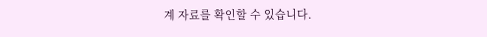계 자료를 확인할 수 있습니다.